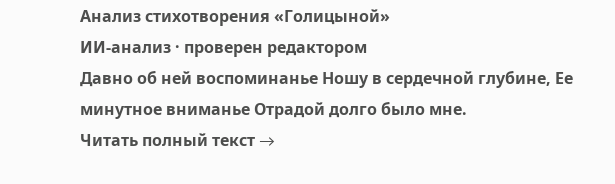Анализ стихотворения «Голицыной»
ИИ-анализ · проверен редактором
Давно об ней воспоминанье Ношу в сердечной глубине, Ее минутное вниманье Отрадой долго было мне.
Читать полный текст →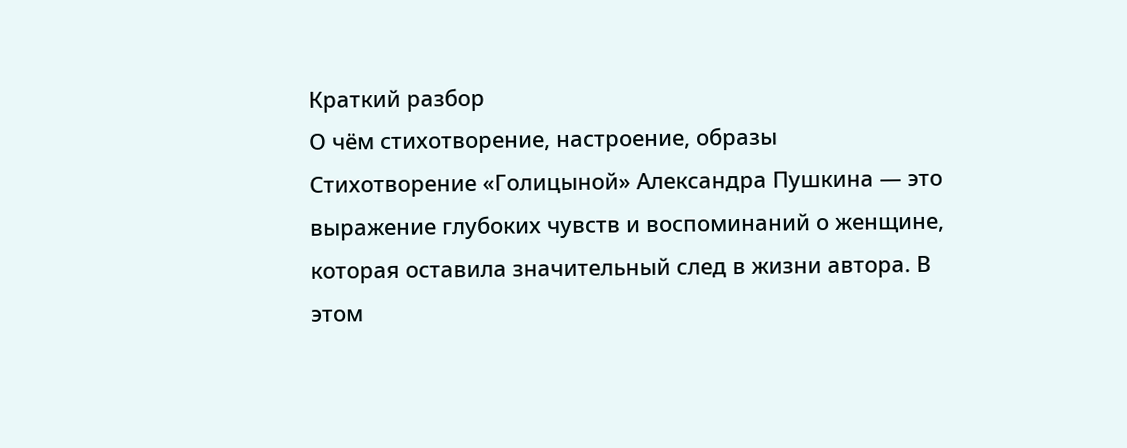Краткий разбор
О чём стихотворение, настроение, образы
Стихотворение «Голицыной» Александра Пушкина — это выражение глубоких чувств и воспоминаний о женщине, которая оставила значительный след в жизни автора. В этом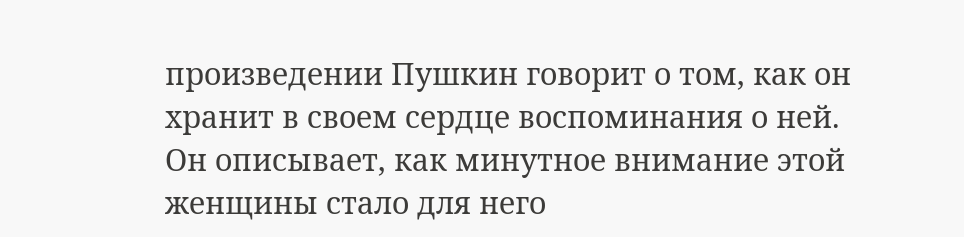произведении Пушкин говорит о том, как он хранит в своем сердце воспоминания о ней. Он описывает, как минутное внимание этой женщины стало для него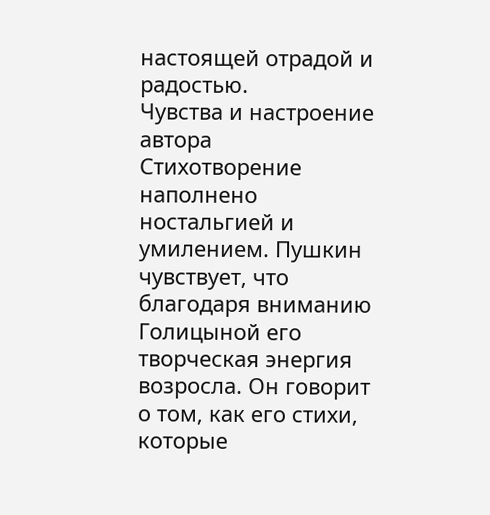настоящей отрадой и радостью.
Чувства и настроение автора
Стихотворение наполнено ностальгией и умилением. Пушкин чувствует, что благодаря вниманию Голицыной его творческая энергия возросла. Он говорит о том, как его стихи, которые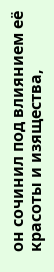он сочинил под влиянием её красоты и изящества,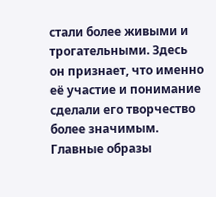стали более живыми и трогательными. Здесь он признает, что именно её участие и понимание сделали его творчество более значимым.
Главные образы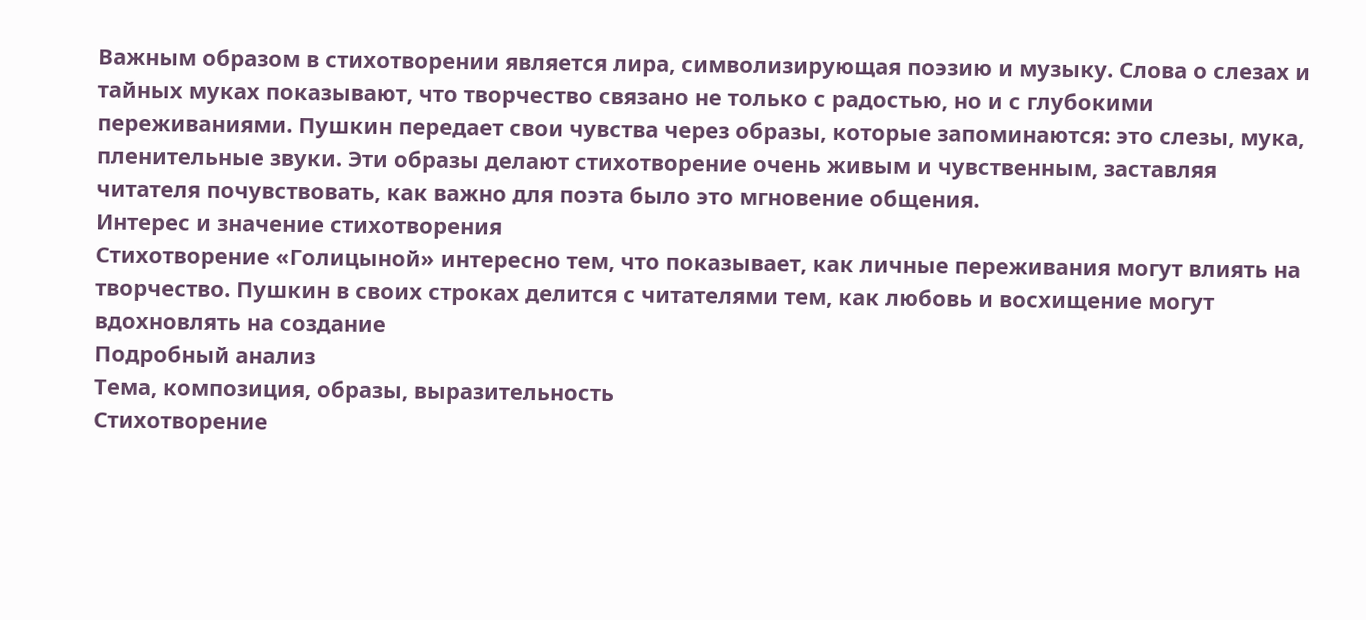Важным образом в стихотворении является лира, символизирующая поэзию и музыку. Слова о слезах и тайных муках показывают, что творчество связано не только с радостью, но и с глубокими переживаниями. Пушкин передает свои чувства через образы, которые запоминаются: это слезы, мука, пленительные звуки. Эти образы делают стихотворение очень живым и чувственным, заставляя читателя почувствовать, как важно для поэта было это мгновение общения.
Интерес и значение стихотворения
Стихотворение «Голицыной» интересно тем, что показывает, как личные переживания могут влиять на творчество. Пушкин в своих строках делится с читателями тем, как любовь и восхищение могут вдохновлять на создание
Подробный анализ
Тема, композиция, образы, выразительность
Стихотворение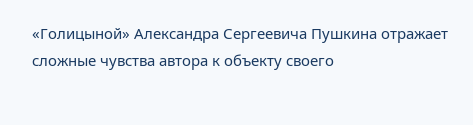«Голицыной» Александра Сергеевича Пушкина отражает сложные чувства автора к объекту своего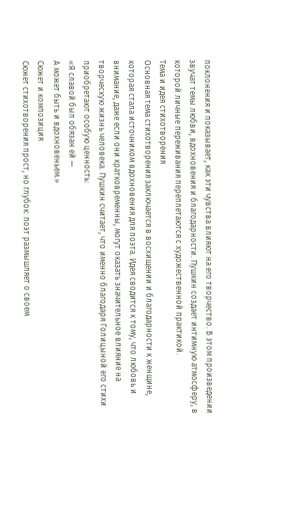поклонения и показывает, как эти чувства влияют на его творчество. В этом произведении звучат темы любви, вдохновения и благодарности. Пушкин создает интимную атмосферу, в которой личные переживания переплетаются с художественной практикой.
Тема и идея стихотворения
Основная тема стихотворения заключается в восхищении и благодарности к женщине, которая стала источником вдохновения для поэта. Идея сводится к тому, что любовь и внимание, даже если они кратковременны, могут оказать значительное влияние на творческую жизнь человека. Пушкин считает, что именно благодаря Голицыной его стихи приобретают особую ценность:
«Я славой был обязан ей —
А может быть и вдохновеньем.»
Сюжет и композиция
Сюжет стихотворения прост, но глубок: поэт размышляет о своем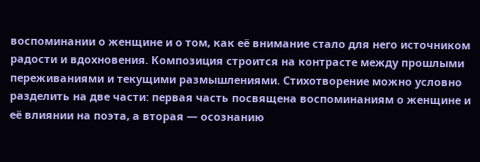воспоминании о женщине и о том, как её внимание стало для него источником радости и вдохновения. Композиция строится на контрасте между прошлыми переживаниями и текущими размышлениями. Стихотворение можно условно разделить на две части: первая часть посвящена воспоминаниям о женщине и её влиянии на поэта, а вторая — осознанию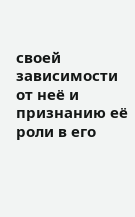своей зависимости от неё и признанию её роли в его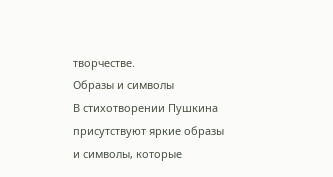творчестве.
Образы и символы
В стихотворении Пушкина присутствуют яркие образы и символы, которые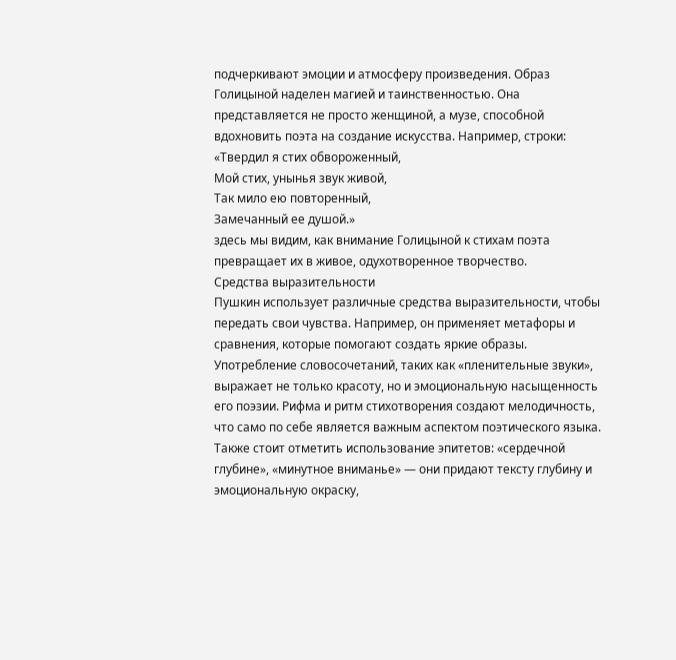подчеркивают эмоции и атмосферу произведения. Образ Голицыной наделен магией и таинственностью. Она представляется не просто женщиной, а музе, способной вдохновить поэта на создание искусства. Например, строки:
«Твердил я стих обвороженный,
Мой стих, унынья звук живой,
Так мило ею повторенный,
Замечанный ее душой.»
здесь мы видим, как внимание Голицыной к стихам поэта превращает их в живое, одухотворенное творчество.
Средства выразительности
Пушкин использует различные средства выразительности, чтобы передать свои чувства. Например, он применяет метафоры и сравнения, которые помогают создать яркие образы. Употребление словосочетаний, таких как «пленительные звуки», выражает не только красоту, но и эмоциональную насыщенность его поэзии. Рифма и ритм стихотворения создают мелодичность, что само по себе является важным аспектом поэтического языка.
Также стоит отметить использование эпитетов: «сердечной глубине», «минутное вниманье» — они придают тексту глубину и эмоциональную окраску,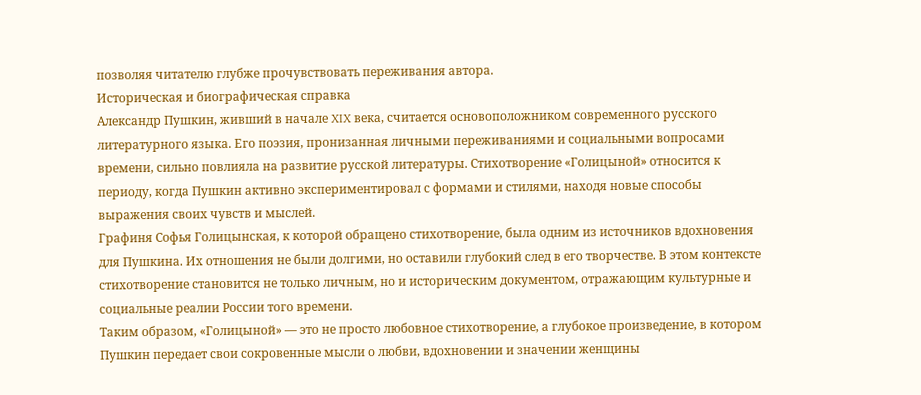позволяя читателю глубже прочувствовать переживания автора.
Историческая и биографическая справка
Александр Пушкин, живший в начале XIX века, считается основоположником современного русского литературного языка. Его поэзия, пронизанная личными переживаниями и социальными вопросами времени, сильно повлияла на развитие русской литературы. Стихотворение «Голицыной» относится к периоду, когда Пушкин активно экспериментировал с формами и стилями, находя новые способы выражения своих чувств и мыслей.
Графиня Софья Голицынская, к которой обращено стихотворение, была одним из источников вдохновения для Пушкина. Их отношения не были долгими, но оставили глубокий след в его творчестве. В этом контексте стихотворение становится не только личным, но и историческим документом, отражающим культурные и социальные реалии России того времени.
Таким образом, «Голицыной» — это не просто любовное стихотворение, а глубокое произведение, в котором Пушкин передает свои сокровенные мысли о любви, вдохновении и значении женщины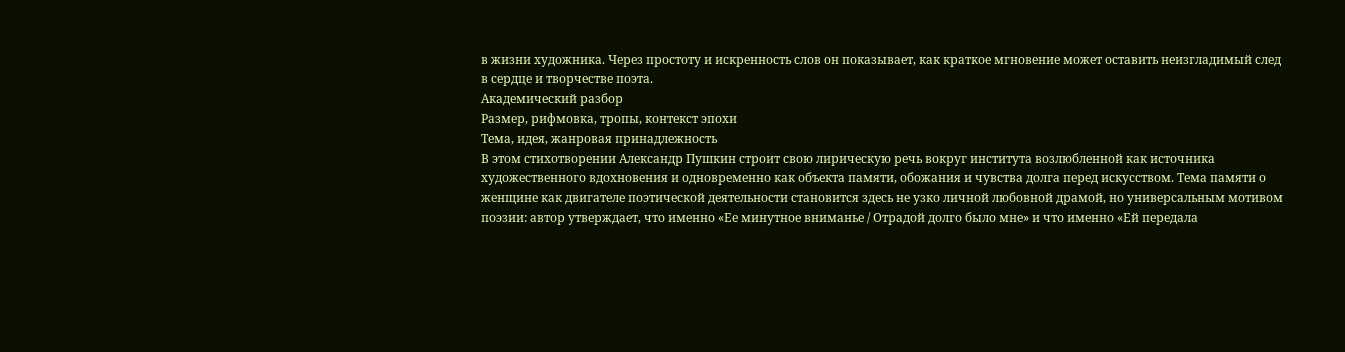в жизни художника. Через простоту и искренность слов он показывает, как краткое мгновение может оставить неизгладимый след в сердце и творчестве поэта.
Академический разбор
Размер, рифмовка, тропы, контекст эпохи
Тема, идея, жанровая принадлежность
В этом стихотворении Александр Пушкин строит свою лирическую речь вокруг института возлюбленной как источника художественного вдохновения и одновременно как объекта памяти, обожания и чувства долга перед искусством. Тема памяти о женщине как двигателе поэтической деятельности становится здесь не узко личной любовной драмой, но универсальным мотивом поэзии: автор утверждает, что именно «Ее минутное вниманье / Отрадой долго было мне» и что именно «Ей передала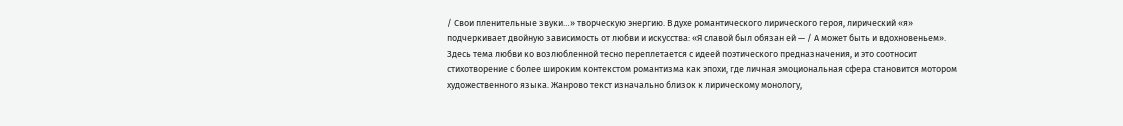/ Свои пленительные звуки…» творческую энергию. В духе романтического лирического героя, лирический «я» подчеркивает двойную зависимость от любви и искусства: «Я славой был обязан ей — / А может быть и вдохновеньем». Здесь тема любви ко возлюбленной тесно переплетается с идеей поэтического предназначения, и это соотносит стихотворение с более широким контекстом романтизма как эпохи, где личная эмоциональная сфера становится мотором художественного языка. Жанрово текст изначально близок к лирическому монологу,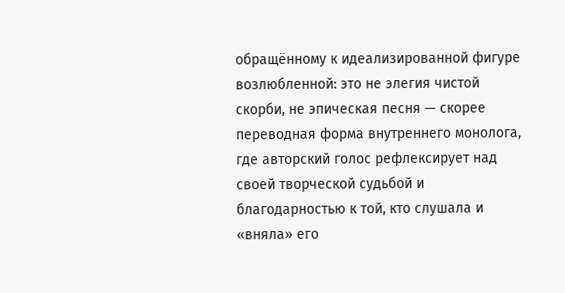обращённому к идеализированной фигуре возлюбленной: это не элегия чистой скорби, не эпическая песня — скорее переводная форма внутреннего монолога, где авторский голос рефлексирует над своей творческой судьбой и благодарностью к той, кто слушала и «вняла» его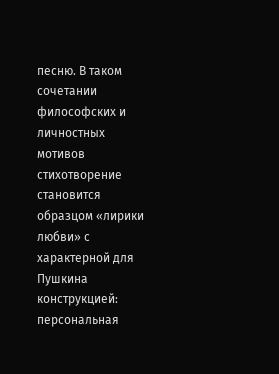песню. В таком сочетании философских и личностных мотивов стихотворение становится образцом «лирики любви» с характерной для Пушкина конструкцией: персональная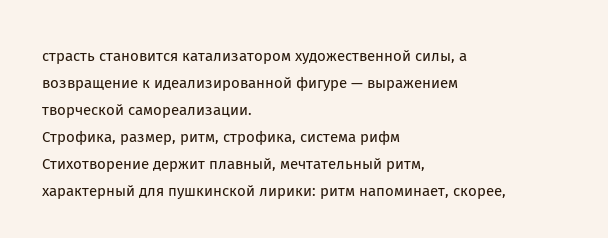страсть становится катализатором художественной силы, а возвращение к идеализированной фигуре — выражением творческой самореализации.
Строфика, размер, ритм, строфика, система рифм
Стихотворение держит плавный, мечтательный ритм, характерный для пушкинской лирики: ритм напоминает, скорее,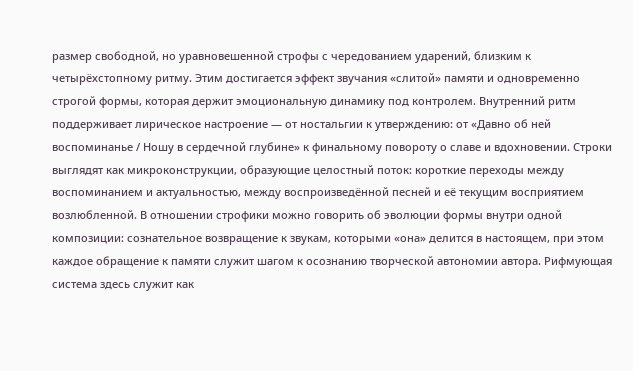размер свободной, но уравновешенной строфы с чередованием ударений, близким к четырёхстопному ритму. Этим достигается эффект звучания «слитой» памяти и одновременно строгой формы, которая держит эмоциональную динамику под контролем. Внутренний ритм поддерживает лирическое настроение — от ностальгии к утверждению: от «Давно об ней воспоминанье / Ношу в сердечной глубине» к финальному повороту о славе и вдохновении. Строки выглядят как микроконструкции, образующие целостный поток: короткие переходы между воспоминанием и актуальностью, между воспроизведённой песней и её текущим восприятием возлюбленной. В отношении строфики можно говорить об эволюции формы внутри одной композиции: сознательное возвращение к звукам, которыми «она» делится в настоящем, при этом каждое обращение к памяти служит шагом к осознанию творческой автономии автора. Рифмующая система здесь служит как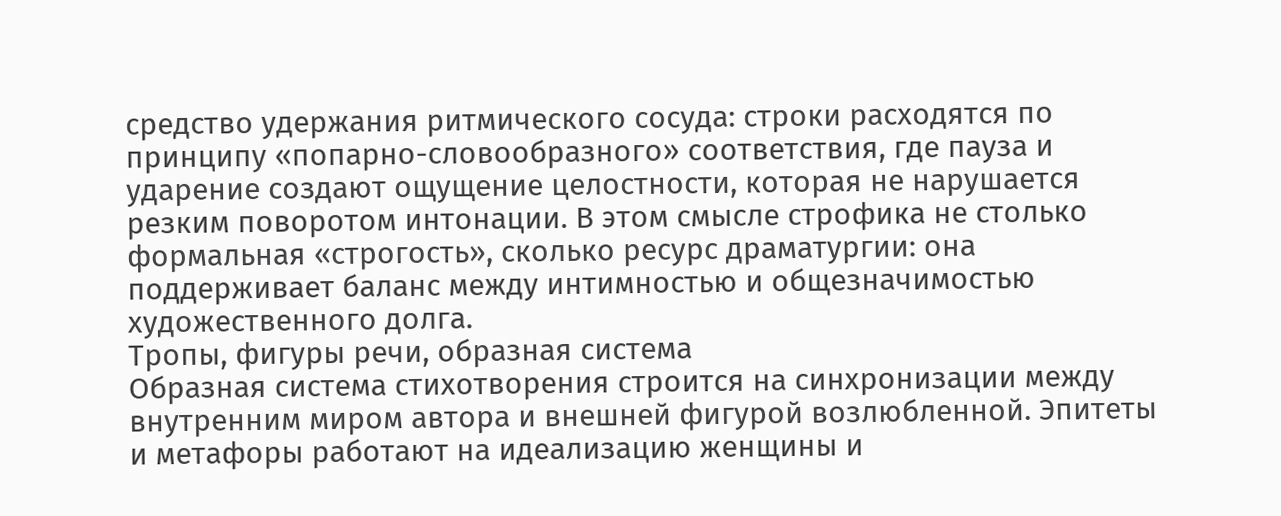средство удержания ритмического сосуда: строки расходятся по принципу «попарно-словообразного» соответствия, где пауза и ударение создают ощущение целостности, которая не нарушается резким поворотом интонации. В этом смысле строфика не столько формальная «строгость», сколько ресурс драматургии: она поддерживает баланс между интимностью и общезначимостью художественного долга.
Тропы, фигуры речи, образная система
Образная система стихотворения строится на синхронизации между внутренним миром автора и внешней фигурой возлюбленной. Эпитеты и метафоры работают на идеализацию женщины и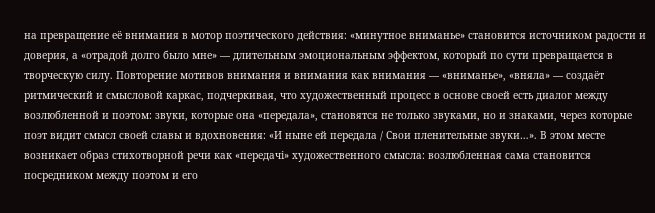на превращение её внимания в мотор поэтического действия: «минутное вниманье» становится источником радости и доверия, а «отрадой долго было мне» — длительным эмоциональным эффектом, который по сути превращается в творческую силу. Повторение мотивов внимания и внимания как внимания — «вниманье», «вняла» — создаёт ритмический и смысловой каркас, подчеркивая, что художественный процесс в основе своей есть диалог между возлюбленной и поэтом: звуки, которые она «передала», становятся не только звуками, но и знаками, через которые поэт видит смысл своей славы и вдохновения: «И ныне ей передала / Свои пленительные звуки…». В этом месте возникает образ стихотворной речи как «передачі» художественного смысла: возлюбленная сама становится посредником между поэтом и его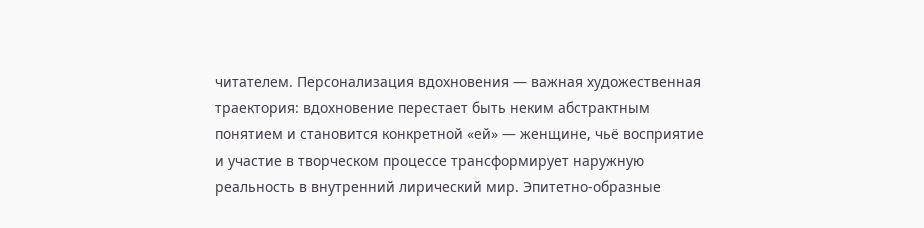читателем. Персонализация вдохновения — важная художественная траектория: вдохновение перестает быть неким абстрактным понятием и становится конкретной «ей» — женщине, чьё восприятие и участие в творческом процессе трансформирует наружную реальность в внутренний лирический мир. Эпитетно-образные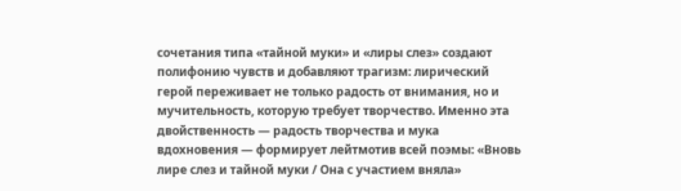сочетания типа «тайной муки» и «лиры слез» создают полифонию чувств и добавляют трагизм: лирический герой переживает не только радость от внимания, но и мучительность, которую требует творчество. Именно эта двойственность — радость творчества и мука вдохновения — формирует лейтмотив всей поэмы: «Вновь лире слез и тайной муки / Она с участием вняла»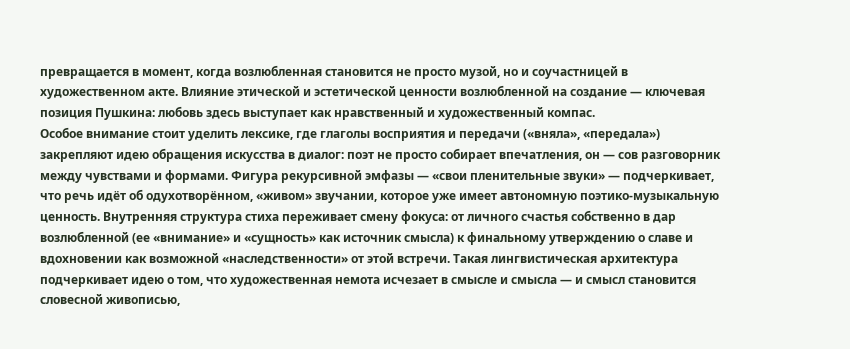превращается в момент, когда возлюбленная становится не просто музой, но и соучастницей в художественном акте. Влияние этической и эстетической ценности возлюбленной на создание — ключевая позиция Пушкина: любовь здесь выступает как нравственный и художественный компас.
Особое внимание стоит уделить лексике, где глаголы восприятия и передачи («вняла», «передала») закрепляют идею обращения искусства в диалог: поэт не просто собирает впечатления, он — сов разговорник между чувствами и формами. Фигура рекурсивной эмфазы — «свои пленительные звуки» — подчеркивает, что речь идёт об одухотворённом, «живом» звучании, которое уже имеет автономную поэтико-музыкальную ценность. Внутренняя структура стиха переживает смену фокуса: от личного счастья собственно в дар возлюбленной (ее «внимание» и «сущность» как источник смысла) к финальному утверждению о славе и вдохновении как возможной «наследственности» от этой встречи. Такая лингвистическая архитектура подчеркивает идею о том, что художественная немота исчезает в смысле и смысла — и смысл становится словесной живописью,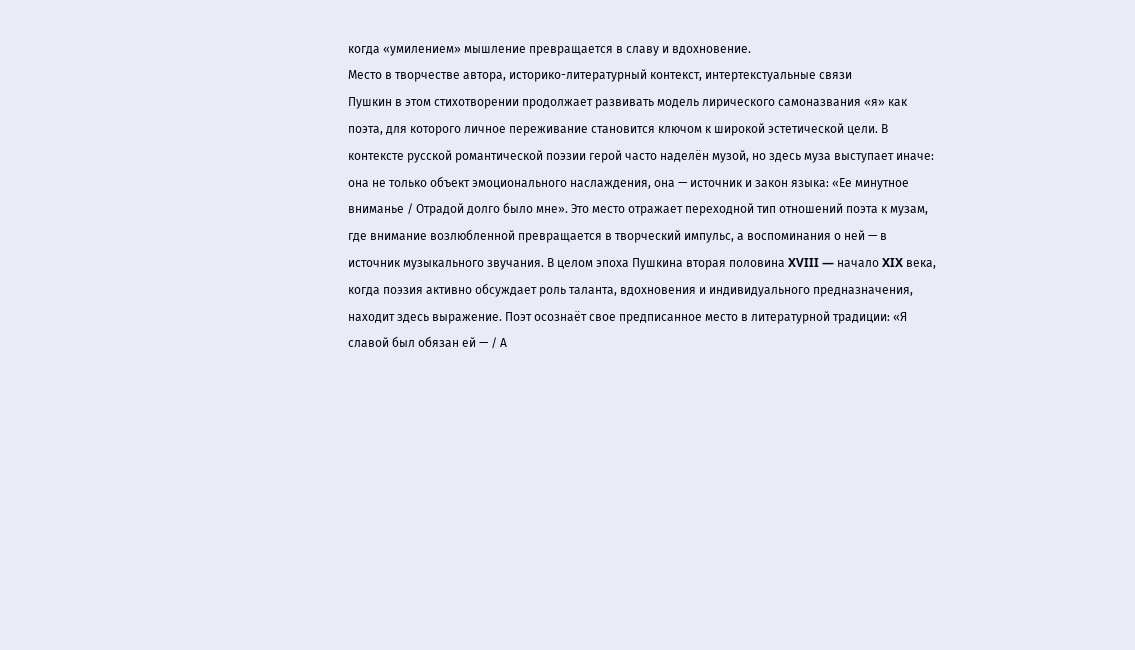когда «умилением» мышление превращается в славу и вдохновение.
Место в творчестве автора, историко-литературный контекст, интертекстуальные связи
Пушкин в этом стихотворении продолжает развивать модель лирического самоназвания «я» как поэта, для которого личное переживание становится ключом к широкой эстетической цели. В контексте русской романтической поэзии герой часто наделён музой, но здесь муза выступает иначе: она не только объект эмоционального наслаждения, она — источник и закон языка: «Ее минутное вниманье / Отрадой долго было мне». Это место отражает переходной тип отношений поэта к музам, где внимание возлюбленной превращается в творческий импульс, а воспоминания о ней — в источник музыкального звучания. В целом эпоха Пушкина вторая половина XVIII — начало XIX века, когда поэзия активно обсуждает роль таланта, вдохновения и индивидуального предназначения, находит здесь выражение. Поэт осознаёт свое предписанное место в литературной традиции: «Я славой был обязан ей — / А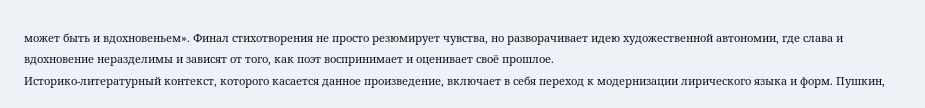может быть и вдохновеньем». Финал стихотворения не просто резюмирует чувства, но разворачивает идею художественной автономии, где слава и вдохновение неразделимы и зависят от того, как поэт воспринимает и оценивает своё прошлое.
Историко-литературный контекст, которого касается данное произведение, включает в себя переход к модернизации лирического языка и форм. Пушкин,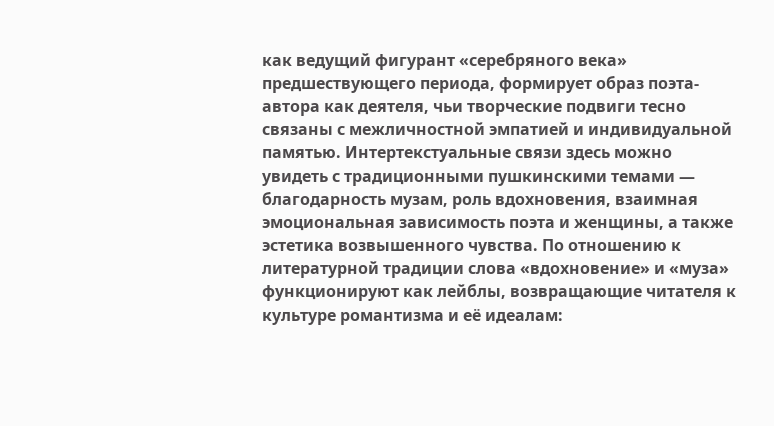как ведущий фигурант «серебряного века» предшествующего периода, формирует образ поэта-автора как деятеля, чьи творческие подвиги тесно связаны с межличностной эмпатией и индивидуальной памятью. Интертекстуальные связи здесь можно увидеть с традиционными пушкинскими темами — благодарность музам, роль вдохновения, взаимная эмоциональная зависимость поэта и женщины, а также эстетика возвышенного чувства. По отношению к литературной традиции слова «вдохновение» и «муза» функционируют как лейблы, возвращающие читателя к культуре романтизма и её идеалам: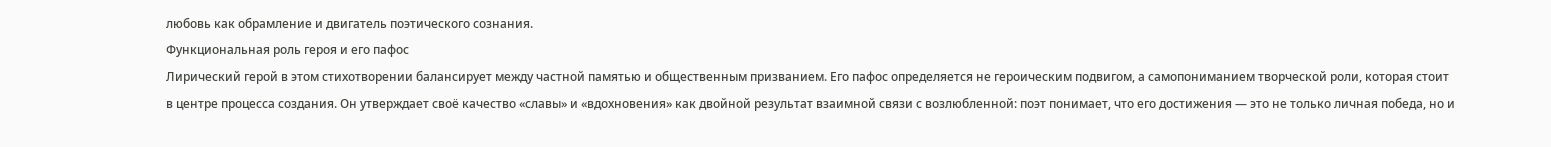любовь как обрамление и двигатель поэтического сознания.
Функциональная роль героя и его пафос
Лирический герой в этом стихотворении балансирует между частной памятью и общественным призванием. Его пафос определяется не героическим подвигом, а самопониманием творческой роли, которая стоит в центре процесса создания. Он утверждает своё качество «славы» и «вдохновения» как двойной результат взаимной связи с возлюбленной: поэт понимает, что его достижения — это не только личная победа, но и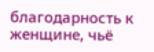благодарность к женщине, чьё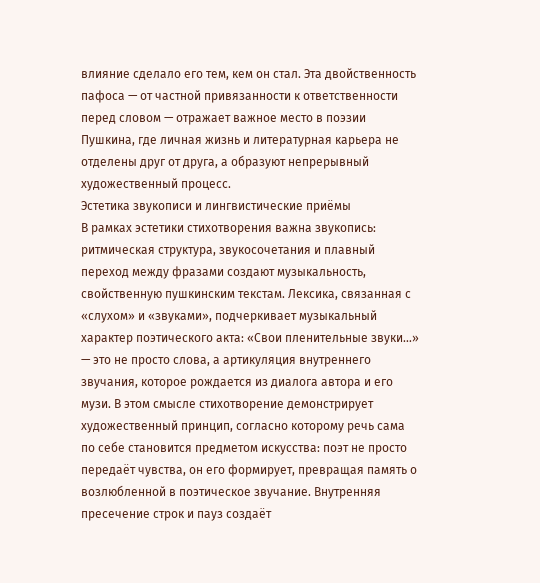влияние сделало его тем, кем он стал. Эта двойственность пафоса — от частной привязанности к ответственности перед словом — отражает важное место в поэзии Пушкина, где личная жизнь и литературная карьера не отделены друг от друга, а образуют непрерывный художественный процесс.
Эстетика звукописи и лингвистические приёмы
В рамках эстетики стихотворения важна звукопись: ритмическая структура, звукосочетания и плавный переход между фразами создают музыкальность, свойственную пушкинским текстам. Лексика, связанная с «слухом» и «звуками», подчеркивает музыкальный характер поэтического акта: «Свои пленительные звуки…» — это не просто слова, а артикуляция внутреннего звучания, которое рождается из диалога автора и его музи. В этом смысле стихотворение демонстрирует художественный принцип, согласно которому речь сама по себе становится предметом искусства: поэт не просто передаёт чувства, он его формирует, превращая память о возлюбленной в поэтическое звучание. Внутренняя пресечение строк и пауз создаёт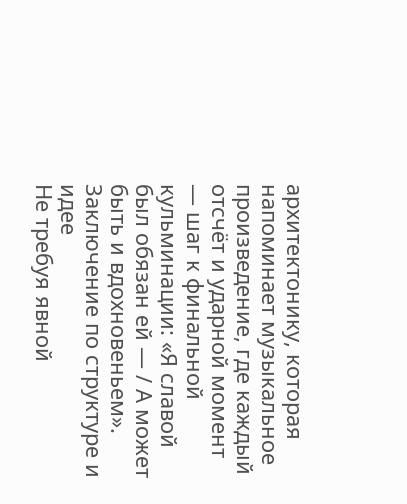архитектонику, которая напоминает музыкальное произведение, где каждый отсчёт и ударной момент — шаг к финальной кульминации: «Я славой был обязан ей — / А может быть и вдохновеньем».
Заключение по структуре и идее
Не требуя явной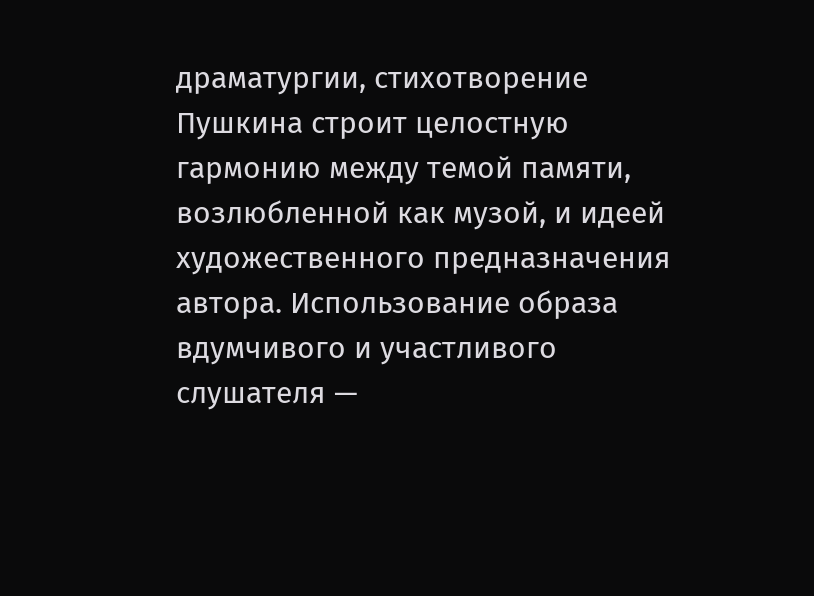драматургии, стихотворение Пушкина строит целостную гармонию между темой памяти, возлюбленной как музой, и идеей художественного предназначения автора. Использование образа вдумчивого и участливого слушателя —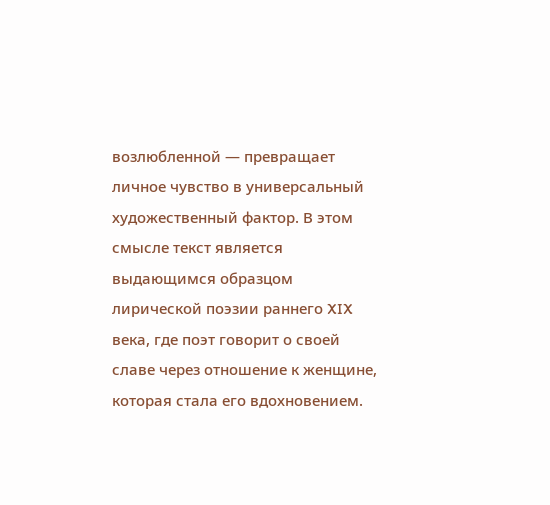возлюбленной — превращает личное чувство в универсальный художественный фактор. В этом смысле текст является выдающимся образцом лирической поэзии раннего XIX века, где поэт говорит о своей славе через отношение к женщине, которая стала его вдохновением.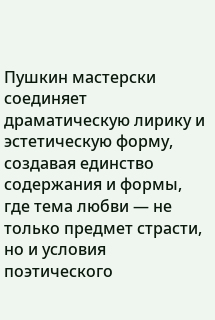Пушкин мастерски соединяет драматическую лирику и эстетическую форму, создавая единство содержания и формы, где тема любви — не только предмет страсти, но и условия поэтического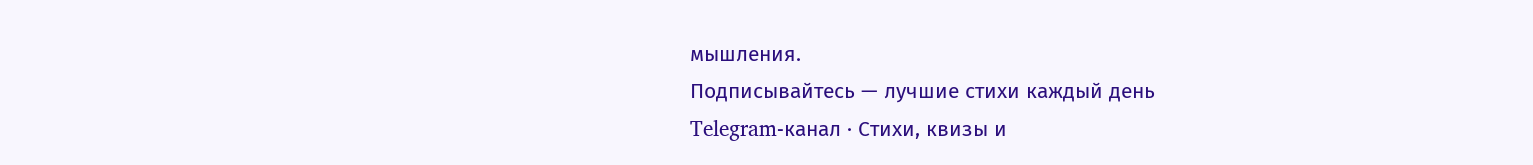мышления.
Подписывайтесь — лучшие стихи каждый день
Telegram-канал · Стихи, квизы и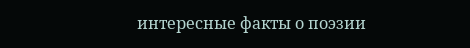интересные факты о поэзии